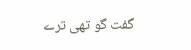گفت گو تھی ترے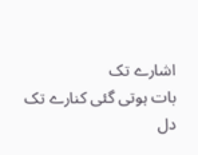اشارے تک
بات ہوتی گئی کنارے تک
دل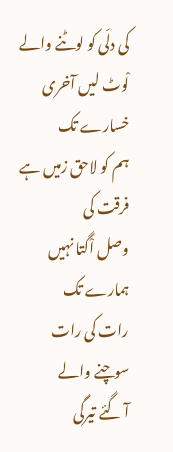کی دلّی کو لوٹنے والے
لْوٹ لیں آخری خسارے تک
ہم کو لاحق زمیں ہے فرقت کی
وصل اْگتا نہیں ہمارے تک
رات کی رات سوچنے والے
آ گئے تیرگی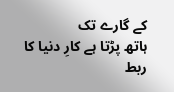کے گارے تک
ہاتھ پڑتا ہے کارِ دنیا کا
ربط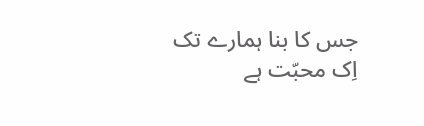جس کا بنا ہمارے تک
اِک محبّت ہے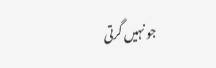جو نہیں گرتی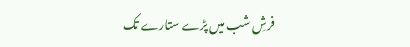فرشِ شب میں پڑے ستارے تک